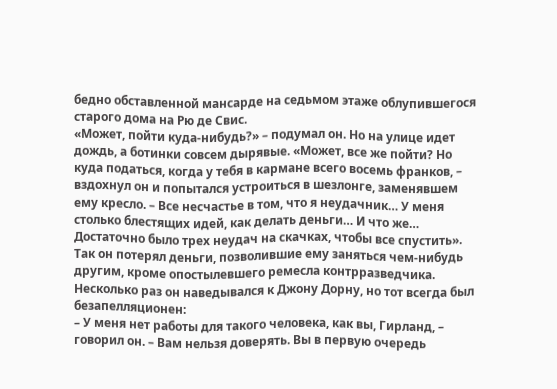бедно обставленной мансарде на седьмом этаже облупившегося старого дома на Рю де Свис.
«Может, пойти куда-нибудь?» – подумал он. Но на улице идет дождь, а ботинки совсем дырявые. «Может, все же пойти? Но куда податься, когда у тебя в кармане всего восемь франков, – вздохнул он и попытался устроиться в шезлонге, заменявшем ему кресло. – Все несчастье в том, что я неудачник… У меня столько блестящих идей, как делать деньги… И что же… Достаточно было трех неудач на скачках, чтобы все спустить».
Так он потерял деньги, позволившие ему заняться чем-нибудь другим, кроме опостылевшего ремесла контрразведчика.
Несколько раз он наведывался к Джону Дорну, но тот всегда был безапелляционен:
– У меня нет работы для такого человека, как вы, Гирланд, – говорил он. – Вам нельзя доверять. Вы в первую очередь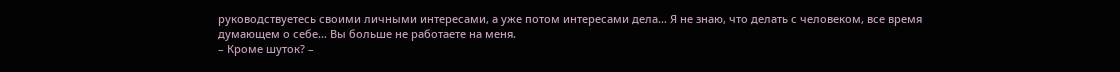руководствуетесь своими личными интересами, а уже потом интересами дела… Я не знаю, что делать с человеком, все время думающем о себе… Вы больше не работаете на меня.
– Кроме шуток? –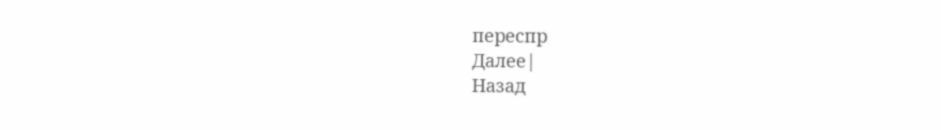переспр
Далее|
Назад